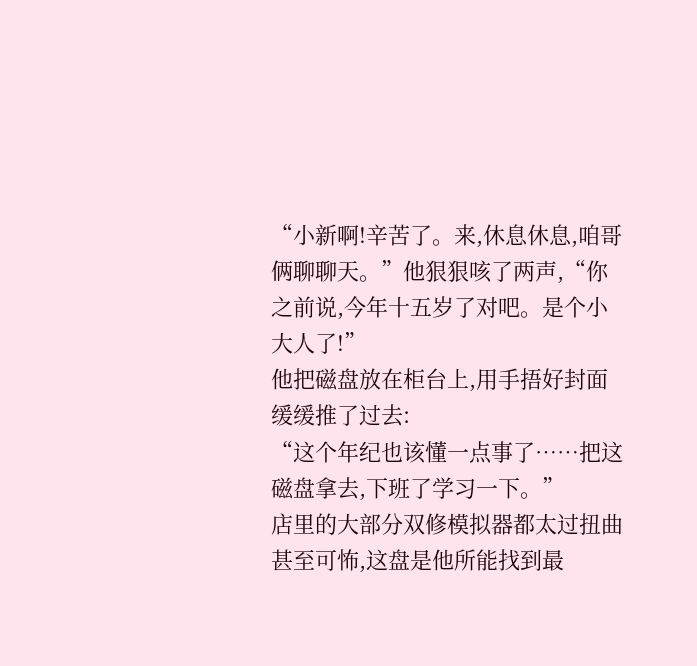“小新啊!辛苦了。来,休息休息,咱哥俩聊聊天。”他狠狠咳了两声,“你之前说,今年十五岁了对吧。是个小大人了!”
他把磁盘放在柜台上,用手捂好封面缓缓推了过去:
“这个年纪也该懂一点事了……把这磁盘拿去,下班了学习一下。”
店里的大部分双修模拟器都太过扭曲甚至可怖,这盘是他所能找到最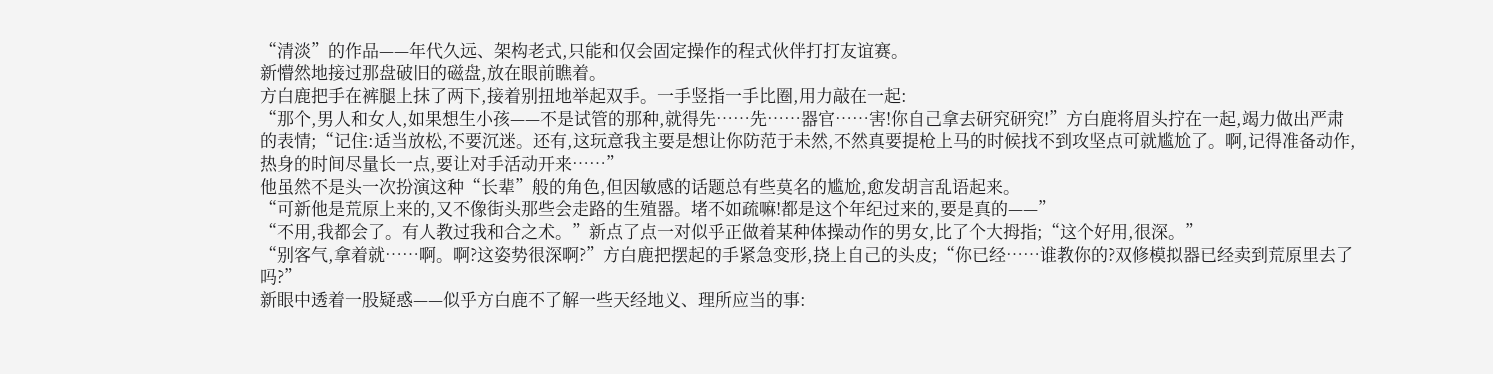“清淡”的作品——年代久远、架构老式,只能和仅会固定操作的程式伙伴打打友谊赛。
新懵然地接过那盘破旧的磁盘,放在眼前瞧着。
方白鹿把手在裤腿上抹了两下,接着别扭地举起双手。一手竖指一手比圈,用力敲在一起:
“那个,男人和女人,如果想生小孩——不是试管的那种,就得先……先……器官……害!你自己拿去研究研究!”方白鹿将眉头拧在一起,竭力做出严肃的表情;“记住:适当放松,不要沉迷。还有,这玩意我主要是想让你防范于未然,不然真要提枪上马的时候找不到攻坚点可就尴尬了。啊,记得准备动作,热身的时间尽量长一点,要让对手活动开来……”
他虽然不是头一次扮演这种“长辈”般的角色,但因敏感的话题总有些莫名的尴尬,愈发胡言乱语起来。
“可新他是荒原上来的,又不像街头那些会走路的生殖器。堵不如疏嘛!都是这个年纪过来的,要是真的——”
“不用,我都会了。有人教过我和合之术。”新点了点一对似乎正做着某种体操动作的男女,比了个大拇指;“这个好用,很深。”
“别客气,拿着就……啊。啊?这姿势很深啊?”方白鹿把摆起的手紧急变形,挠上自己的头皮;“你已经……谁教你的?双修模拟器已经卖到荒原里去了吗?”
新眼中透着一股疑惑——似乎方白鹿不了解一些天经地义、理所应当的事: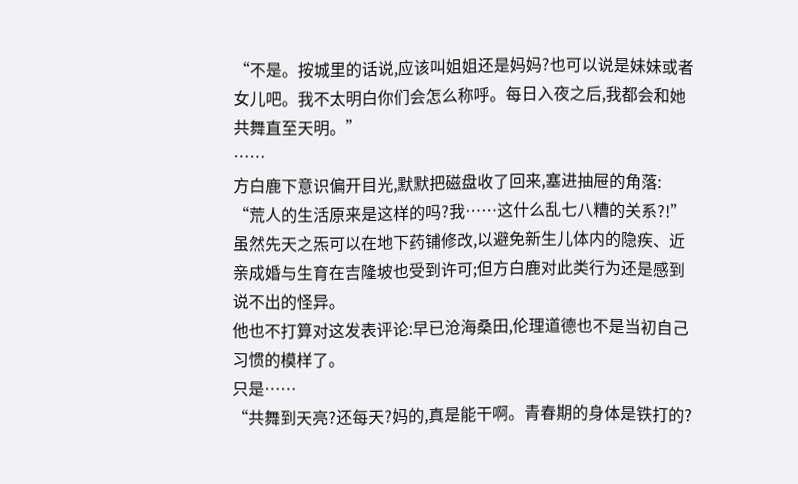“不是。按城里的话说,应该叫姐姐还是妈妈?也可以说是妹妹或者女儿吧。我不太明白你们会怎么称呼。每日入夜之后,我都会和她共舞直至天明。”
……
方白鹿下意识偏开目光,默默把磁盘收了回来,塞进抽屉的角落:
“荒人的生活原来是这样的吗?我……这什么乱七八糟的关系?!”
虽然先天之炁可以在地下药铺修改,以避免新生儿体内的隐疾、近亲成婚与生育在吉隆坡也受到许可;但方白鹿对此类行为还是感到说不出的怪异。
他也不打算对这发表评论:早已沧海桑田,伦理道德也不是当初自己习惯的模样了。
只是……
“共舞到天亮?还每天?妈的,真是能干啊。青春期的身体是铁打的?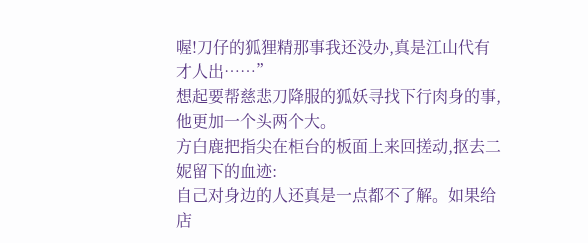喔!刀仔的狐狸精那事我还没办,真是江山代有才人出……”
想起要帮慈悲刀降服的狐妖寻找下行肉身的事,他更加一个头两个大。
方白鹿把指尖在柜台的板面上来回搓动,抠去二妮留下的血迹:
自己对身边的人还真是一点都不了解。如果给店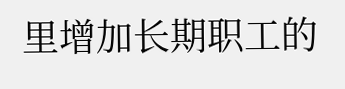里增加长期职工的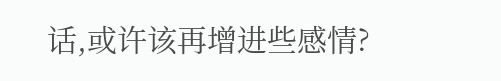话,或许该再增进些感情?